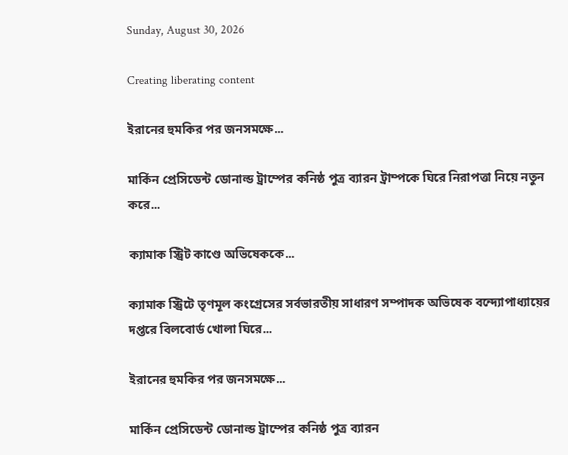Sunday, August 30, 2026

Creating liberating content

ইরানের হুমকির পর জনসমক্ষে...

মার্কিন প্রেসিডেন্ট ডোনাল্ড ট্রাম্পের কনিষ্ঠ পুত্র ব্যারন ট্রাম্পকে ঘিরে নিরাপত্তা নিয়ে নতুন করে...

ক্যামাক স্ট্রিট কাণ্ডে অভিষেককে...

ক্যামাক স্ট্রিটে তৃণমূল কংগ্রেসের সর্বভারতীয় সাধারণ সম্পাদক অভিষেক বন্দ্যোপাধ্যায়ের দপ্তরে বিলবোর্ড খোলা ঘিরে...

ইরানের হুমকির পর জনসমক্ষে...

মার্কিন প্রেসিডেন্ট ডোনাল্ড ট্রাম্পের কনিষ্ঠ পুত্র ব্যারন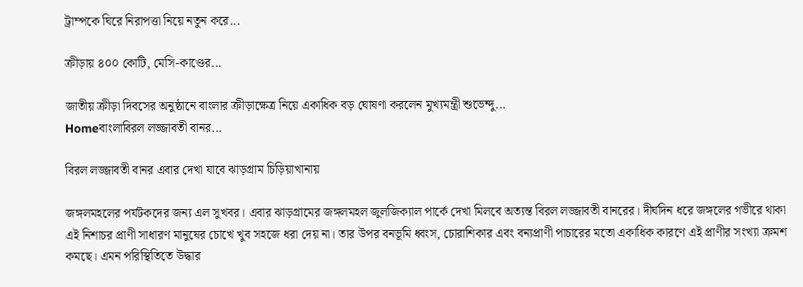ট্রাম্পকে ঘিরে নিরাপত্তা নিয়ে নতুন করে...

ক্রীড়ায় ৪০০ কোটি, মেসি-কাণ্ডের...

জাতীয় ক্রীড়া দিবসের অনুষ্ঠানে বাংলার ক্রীড়াক্ষেত্র নিয়ে একাধিক বড় ঘোষণা করলেন মুখ্যমন্ত্রী শুভেন্দু...
Homeবাংলাবিরল লজ্জাবতী বানর...

বিরল লজ্জাবতী বানর এবার দেখা যাবে ঝাড়গ্রাম চিড়িয়াখানায়

জঙ্গলমহলের পর্যটকদের জন্য এল সুখবর। এবার ঝাড়গ্রামের জঙ্গলমহল জুলজিক্যাল পার্কে দেখা মিলবে অত্যন্ত বিরল লজ্জাবতী বানরের। দীর্ঘদিন ধরে জঙ্গলের গভীরে থাকা এই নিশাচর প্রাণী সাধারণ মানুষের চোখে খুব সহজে ধরা দেয় না। তার উপর বনভূমি ধ্বংস, চোরাশিকার এবং বন্যপ্রাণী পাচারের মতো একাধিক কারণে এই প্রাণীর সংখ্যা ক্রমশ কমছে। এমন পরিস্থিতিতে উদ্ধার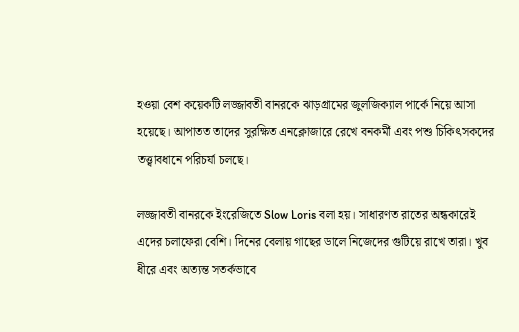হওয়া বেশ কয়েকটি লজ্জাবতী বানরকে ঝাড়গ্রামের জুলজিক্যাল পার্কে নিয়ে আসা হয়েছে। আপাতত তাদের সুরক্ষিত এনক্লোজারে রেখে বনকর্মী এবং পশু চিকিৎসকদের তত্ত্বাবধানে পরিচর্যা চলছে।

লজ্জাবতী বানরকে ইংরেজিতে Slow Loris বলা হয়। সাধারণত রাতের অন্ধকারেই এদের চলাফেরা বেশি। দিনের বেলায় গাছের ডালে নিজেদের গুটিয়ে রাখে তারা। খুব ধীরে এবং অত্যন্ত সতর্কভাবে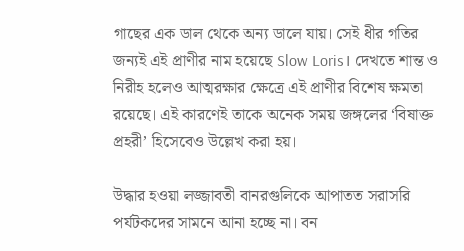গাছের এক ডাল থেকে অন্য ডালে যায়। সেই ধীর গতির জন্যই এই প্রাণীর নাম হয়েছে Slow Loris। দেখতে শান্ত ও নিরীহ হলেও আত্মরক্ষার ক্ষেত্রে এই প্রাণীর বিশেষ ক্ষমতা রয়েছে। এই কারণেই তাকে অনেক সময় জঙ্গলের ‘বিষাক্ত প্রহরী’ হিসেবেও উল্লেখ করা হয়।

উদ্ধার হওয়া লজ্জাবতী বানরগুলিকে আপাতত সরাসরি পর্যটকদের সামনে আনা হচ্ছে না। বন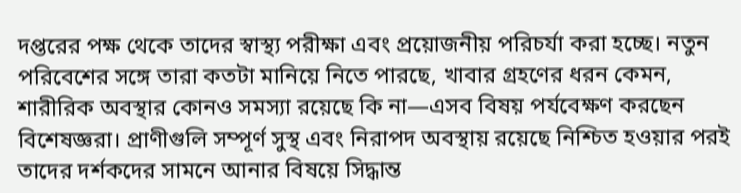দপ্তরের পক্ষ থেকে তাদের স্বাস্থ্য পরীক্ষা এবং প্রয়োজনীয় পরিচর্যা করা হচ্ছে। নতুন পরিবেশের সঙ্গে তারা কতটা মানিয়ে নিতে পারছে, খাবার গ্রহণের ধরন কেমন, শারীরিক অবস্থার কোনও সমস্যা রয়েছে কি না—এসব বিষয় পর্যবেক্ষণ করছেন বিশেষজ্ঞরা। প্রাণীগুলি সম্পূর্ণ সুস্থ এবং নিরাপদ অবস্থায় রয়েছে নিশ্চিত হওয়ার পরই তাদের দর্শকদের সামনে আনার বিষয়ে সিদ্ধান্ত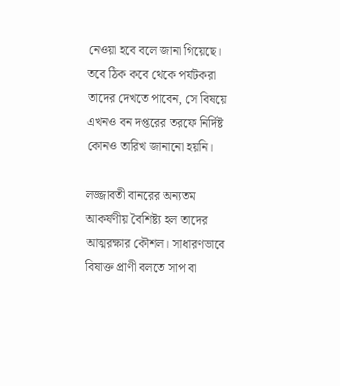নেওয়া হবে বলে জানা গিয়েছে। তবে ঠিক কবে থেকে পর্যটকরা তাদের দেখতে পাবেন, সে বিষয়ে এখনও বন দপ্তরের তরফে নির্দিষ্ট কোনও তারিখ জানানো হয়নি।

লজ্জাবতী বানরের অন্যতম আকর্ষণীয় বৈশিষ্ট্য হল তাদের আত্মরক্ষার কৌশল। সাধারণভাবে বিষাক্ত প্রাণী বলতে সাপ বা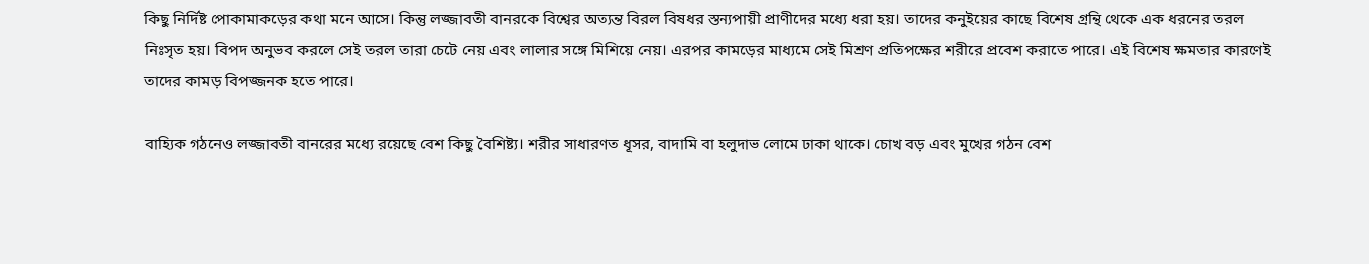কিছু নির্দিষ্ট পোকামাকড়ের কথা মনে আসে। কিন্তু লজ্জাবতী বানরকে বিশ্বের অত্যন্ত বিরল বিষধর স্তন্যপায়ী প্রাণীদের মধ্যে ধরা হয়। তাদের কনুইয়ের কাছে বিশেষ গ্রন্থি থেকে এক ধরনের তরল নিঃসৃত হয়। বিপদ অনুভব করলে সেই তরল তারা চেটে নেয় এবং লালার সঙ্গে মিশিয়ে নেয়। এরপর কামড়ের মাধ্যমে সেই মিশ্রণ প্রতিপক্ষের শরীরে প্রবেশ করাতে পারে। এই বিশেষ ক্ষমতার কারণেই তাদের কামড় বিপজ্জনক হতে পারে।

বাহ্যিক গঠনেও লজ্জাবতী বানরের মধ্যে রয়েছে বেশ কিছু বৈশিষ্ট্য। শরীর সাধারণত ধূসর, বাদামি বা হলুদাভ লোমে ঢাকা থাকে। চোখ বড় এবং মুখের গঠন বেশ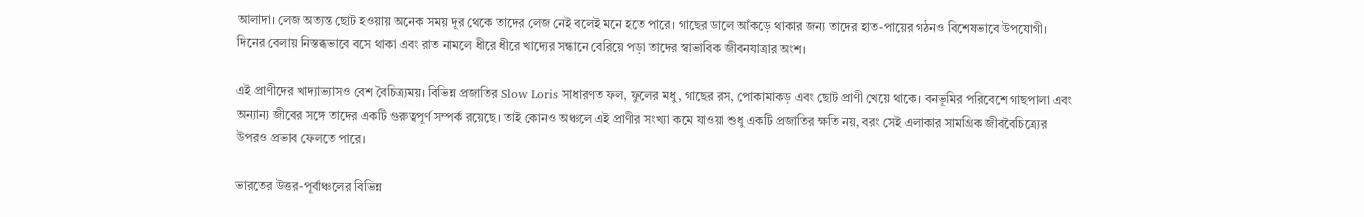আলাদা। লেজ অত্যন্ত ছোট হওয়ায় অনেক সময় দূর থেকে তাদের লেজ নেই বলেই মনে হতে পারে। গাছের ডালে আঁকড়ে থাকার জন্য তাদের হাত-পায়ের গঠনও বিশেষভাবে উপযোগী। দিনের বেলায় নিস্তব্ধভাবে বসে থাকা এবং রাত নামলে ধীরে ধীরে খাদ্যের সন্ধানে বেরিয়ে পড়া তাদের স্বাভাবিক জীবনযাত্রার অংশ।

এই প্রাণীদের খাদ্যাভ্যাসও বেশ বৈচিত্র্যময়। বিভিন্ন প্রজাতির Slow Loris সাধারণত ফল, ফুলের মধু, গাছের রস, পোকামাকড় এবং ছোট প্রাণী খেয়ে থাকে। বনভূমির পরিবেশে গাছপালা এবং অন্যান্য জীবের সঙ্গে তাদের একটি গুরুত্বপূর্ণ সম্পর্ক রয়েছে। তাই কোনও অঞ্চলে এই প্রাণীর সংখ্যা কমে যাওয়া শুধু একটি প্রজাতির ক্ষতি নয়, বরং সেই এলাকার সামগ্রিক জীববৈচিত্র্যের উপরও প্রভাব ফেলতে পারে।

ভারতের উত্তর-পূর্বাঞ্চলের বিভিন্ন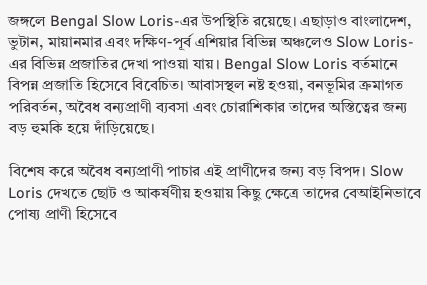জঙ্গলে Bengal Slow Loris-এর উপস্থিতি রয়েছে। এছাড়াও বাংলাদেশ, ভুটান, মায়ানমার এবং দক্ষিণ-পূর্ব এশিয়ার বিভিন্ন অঞ্চলেও Slow Loris-এর বিভিন্ন প্রজাতির দেখা পাওয়া যায়। Bengal Slow Loris বর্তমানে বিপন্ন প্রজাতি হিসেবে বিবেচিত। আবাসস্থল নষ্ট হওয়া, বনভূমির ক্রমাগত পরিবর্তন, অবৈধ বন্যপ্রাণী ব্যবসা এবং চোরাশিকার তাদের অস্তিত্বের জন্য বড় হুমকি হয়ে দাঁড়িয়েছে।

বিশেষ করে অবৈধ বন্যপ্রাণী পাচার এই প্রাণীদের জন্য বড় বিপদ। Slow Loris দেখতে ছোট ও আকর্ষণীয় হওয়ায় কিছু ক্ষেত্রে তাদের বেআইনিভাবে পোষ্য প্রাণী হিসেবে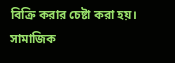বিক্রি করার চেষ্টা করা হয়। সামাজিক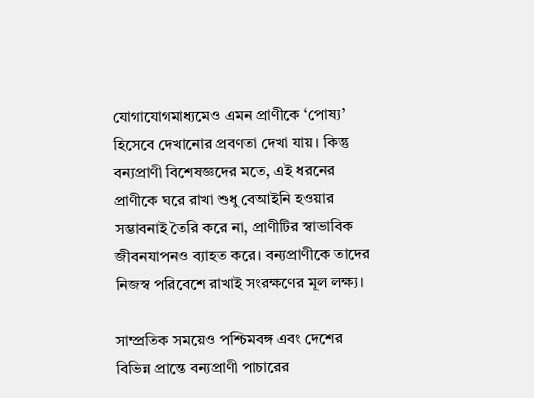যোগাযোগমাধ্যমেও এমন প্রাণীকে ‘পোষ্য’ হিসেবে দেখানোর প্রবণতা দেখা যায়। কিন্তু বন্যপ্রাণী বিশেষজ্ঞদের মতে, এই ধরনের প্রাণীকে ঘরে রাখা শুধু বেআইনি হওয়ার সম্ভাবনাই তৈরি করে না, প্রাণীটির স্বাভাবিক জীবনযাপনও ব্যাহত করে। বন্যপ্রাণীকে তাদের নিজস্ব পরিবেশে রাখাই সংরক্ষণের মূল লক্ষ্য।

সাম্প্রতিক সময়েও পশ্চিমবঙ্গ এবং দেশের বিভিন্ন প্রান্তে বন্যপ্রাণী পাচারের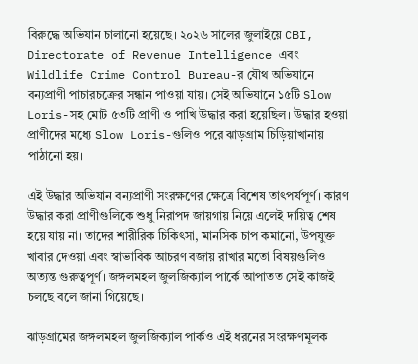বিরুদ্ধে অভিযান চালানো হয়েছে। ২০২৬ সালের জুলাইয়ে CBI, Directorate of Revenue Intelligence এবং Wildlife Crime Control Bureau-র যৌথ অভিযানে বন্যপ্রাণী পাচারচক্রের সন্ধান পাওয়া যায়। সেই অভিযানে ১৫টি Slow Loris-সহ মোট ৫৩টি প্রাণী ও পাখি উদ্ধার করা হয়েছিল। উদ্ধার হওয়া প্রাণীদের মধ্যে Slow Loris-গুলিও পরে ঝাড়গ্রাম চিড়িয়াখানায় পাঠানো হয়।

এই উদ্ধার অভিযান বন্যপ্রাণী সংরক্ষণের ক্ষেত্রে বিশেষ তাৎপর্যপূর্ণ। কারণ উদ্ধার করা প্রাণীগুলিকে শুধু নিরাপদ জায়গায় নিয়ে এলেই দায়িত্ব শেষ হয়ে যায় না। তাদের শারীরিক চিকিৎসা, মানসিক চাপ কমানো, উপযুক্ত খাবার দেওয়া এবং স্বাভাবিক আচরণ বজায় রাখার মতো বিষয়গুলিও অত্যন্ত গুরুত্বপূর্ণ। জঙ্গলমহল জুলজিক্যাল পার্কে আপাতত সেই কাজই চলছে বলে জানা গিয়েছে।

ঝাড়গ্রামের জঙ্গলমহল জুলজিক্যাল পার্কও এই ধরনের সংরক্ষণমূলক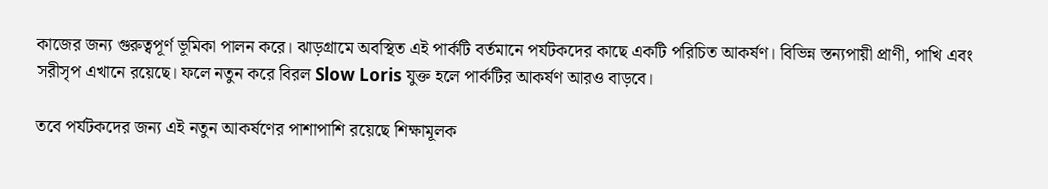কাজের জন্য গুরুত্বপূর্ণ ভূমিকা পালন করে। ঝাড়গ্রামে অবস্থিত এই পার্কটি বর্তমানে পর্যটকদের কাছে একটি পরিচিত আকর্ষণ। বিভিন্ন স্তন্যপায়ী প্রাণী, পাখি এবং সরীসৃপ এখানে রয়েছে। ফলে নতুন করে বিরল Slow Loris যুক্ত হলে পার্কটির আকর্ষণ আরও বাড়বে।

তবে পর্যটকদের জন্য এই নতুন আকর্ষণের পাশাপাশি রয়েছে শিক্ষামূলক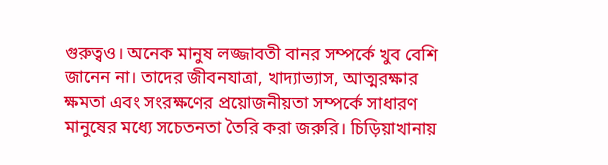গুরুত্বও। অনেক মানুষ লজ্জাবতী বানর সম্পর্কে খুব বেশি জানেন না। তাদের জীবনযাত্রা, খাদ্যাভ্যাস, আত্মরক্ষার ক্ষমতা এবং সংরক্ষণের প্রয়োজনীয়তা সম্পর্কে সাধারণ মানুষের মধ্যে সচেতনতা তৈরি করা জরুরি। চিড়িয়াখানায়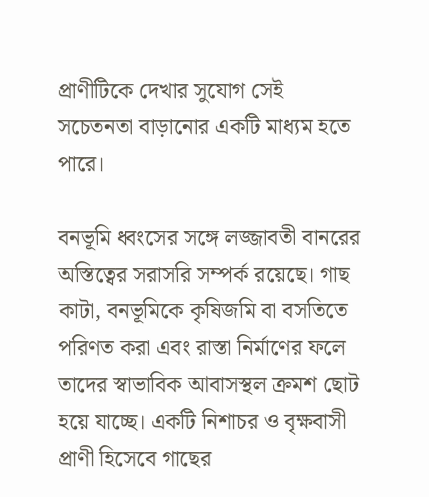প্রাণীটিকে দেখার সুযোগ সেই সচেতনতা বাড়ানোর একটি মাধ্যম হতে পারে।

বনভূমি ধ্বংসের সঙ্গে লজ্জাবতী বানরের অস্তিত্বের সরাসরি সম্পর্ক রয়েছে। গাছ কাটা, বনভূমিকে কৃষিজমি বা বসতিতে পরিণত করা এবং রাস্তা নির্মাণের ফলে তাদের স্বাভাবিক আবাসস্থল ক্রমশ ছোট হয়ে যাচ্ছে। একটি নিশাচর ও বৃক্ষবাসী প্রাণী হিসেবে গাছের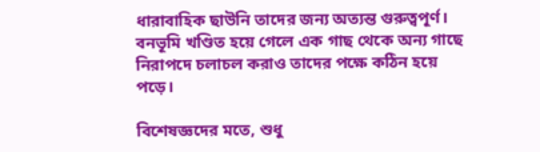ধারাবাহিক ছাউনি তাদের জন্য অত্যন্ত গুরুত্বপূর্ণ। বনভূমি খণ্ডিত হয়ে গেলে এক গাছ থেকে অন্য গাছে নিরাপদে চলাচল করাও তাদের পক্ষে কঠিন হয়ে পড়ে।

বিশেষজ্ঞদের মতে, শুধু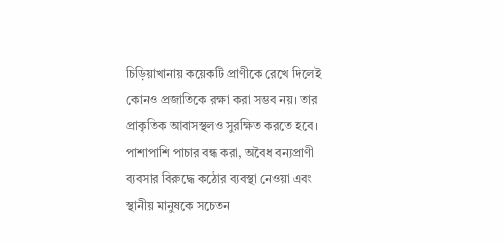চিড়িয়াখানায় কয়েকটি প্রাণীকে রেখে দিলেই কোনও প্রজাতিকে রক্ষা করা সম্ভব নয়। তার প্রাকৃতিক আবাসস্থলও সুরক্ষিত করতে হবে। পাশাপাশি পাচার বন্ধ করা, অবৈধ বন্যপ্রাণী ব্যবসার বিরুদ্ধে কঠোর ব্যবস্থা নেওয়া এবং স্থানীয় মানুষকে সচেতন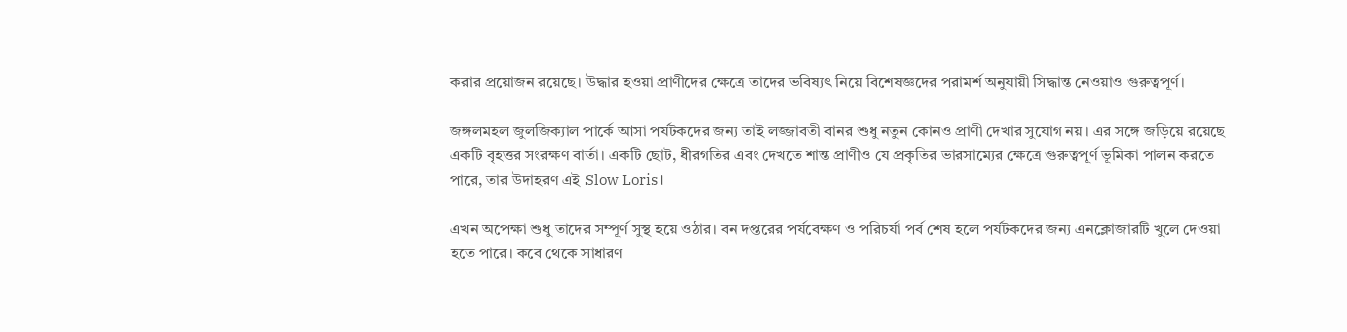করার প্রয়োজন রয়েছে। উদ্ধার হওয়া প্রাণীদের ক্ষেত্রে তাদের ভবিষ্যৎ নিয়ে বিশেষজ্ঞদের পরামর্শ অনুযায়ী সিদ্ধান্ত নেওয়াও গুরুত্বপূর্ণ।

জঙ্গলমহল জুলজিক্যাল পার্কে আসা পর্যটকদের জন্য তাই লজ্জাবতী বানর শুধু নতুন কোনও প্রাণী দেখার সুযোগ নয়। এর সঙ্গে জড়িয়ে রয়েছে একটি বৃহত্তর সংরক্ষণ বার্তা। একটি ছোট, ধীরগতির এবং দেখতে শান্ত প্রাণীও যে প্রকৃতির ভারসাম্যের ক্ষেত্রে গুরুত্বপূর্ণ ভূমিকা পালন করতে পারে, তার উদাহরণ এই Slow Loris।

এখন অপেক্ষা শুধু তাদের সম্পূর্ণ সুস্থ হয়ে ওঠার। বন দপ্তরের পর্যবেক্ষণ ও পরিচর্যা পর্ব শেষ হলে পর্যটকদের জন্য এনক্লোজারটি খুলে দেওয়া হতে পারে। কবে থেকে সাধারণ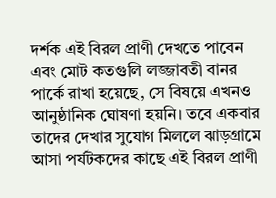দর্শক এই বিরল প্রাণী দেখতে পাবেন এবং মোট কতগুলি লজ্জাবতী বানর পার্কে রাখা হয়েছে, সে বিষয়ে এখনও আনুষ্ঠানিক ঘোষণা হয়নি। তবে একবার তাদের দেখার সুযোগ মিললে ঝাড়গ্রামে আসা পর্যটকদের কাছে এই বিরল প্রাণী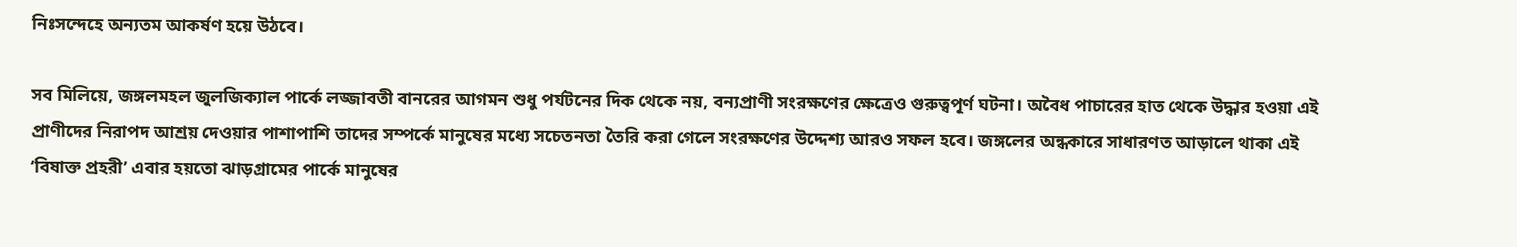নিঃসন্দেহে অন্যতম আকর্ষণ হয়ে উঠবে।

সব মিলিয়ে, জঙ্গলমহল জুলজিক্যাল পার্কে লজ্জাবতী বানরের আগমন শুধু পর্যটনের দিক থেকে নয়, বন্যপ্রাণী সংরক্ষণের ক্ষেত্রেও গুরুত্বপূর্ণ ঘটনা। অবৈধ পাচারের হাত থেকে উদ্ধার হওয়া এই প্রাণীদের নিরাপদ আশ্রয় দেওয়ার পাশাপাশি তাদের সম্পর্কে মানুষের মধ্যে সচেতনতা তৈরি করা গেলে সংরক্ষণের উদ্দেশ্য আরও সফল হবে। জঙ্গলের অন্ধকারে সাধারণত আড়ালে থাকা এই ‘বিষাক্ত প্রহরী’ এবার হয়তো ঝাড়গ্রামের পার্কে মানুষের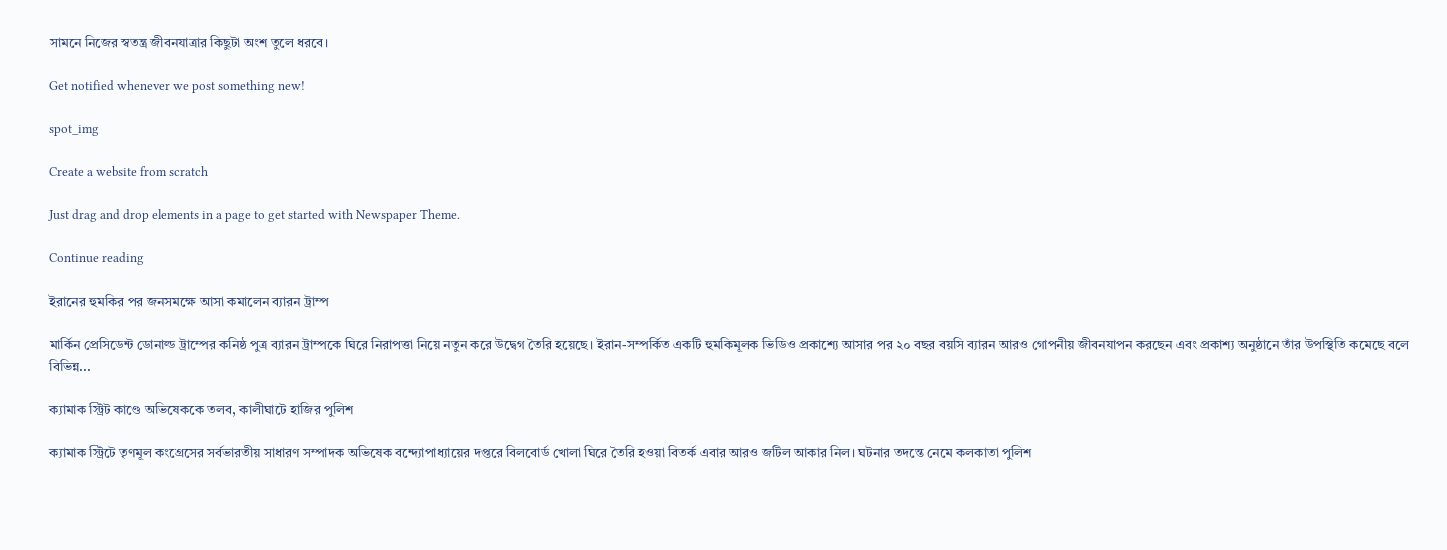সামনে নিজের স্বতন্ত্র জীবনযাত্রার কিছুটা অংশ তুলে ধরবে।

Get notified whenever we post something new!

spot_img

Create a website from scratch

Just drag and drop elements in a page to get started with Newspaper Theme.

Continue reading

ইরানের হুমকির পর জনসমক্ষে আসা কমালেন ব্যারন ট্রাম্প

মার্কিন প্রেসিডেন্ট ডোনাল্ড ট্রাম্পের কনিষ্ঠ পুত্র ব্যারন ট্রাম্পকে ঘিরে নিরাপত্তা নিয়ে নতুন করে উদ্বেগ তৈরি হয়েছে। ইরান-সম্পর্কিত একটি হুমকিমূলক ভিডিও প্রকাশ্যে আসার পর ২০ বছর বয়সি ব্যারন আরও গোপনীয় জীবনযাপন করছেন এবং প্রকাশ্য অনুষ্ঠানে তাঁর উপস্থিতি কমেছে বলে বিভিন্ন...

ক্যামাক স্ট্রিট কাণ্ডে অভিষেককে তলব, কালীঘাটে হাজির পুলিশ

ক্যামাক স্ট্রিটে তৃণমূল কংগ্রেসের সর্বভারতীয় সাধারণ সম্পাদক অভিষেক বন্দ্যোপাধ্যায়ের দপ্তরে বিলবোর্ড খোলা ঘিরে তৈরি হওয়া বিতর্ক এবার আরও জটিল আকার নিল। ঘটনার তদন্তে নেমে কলকাতা পুলিশ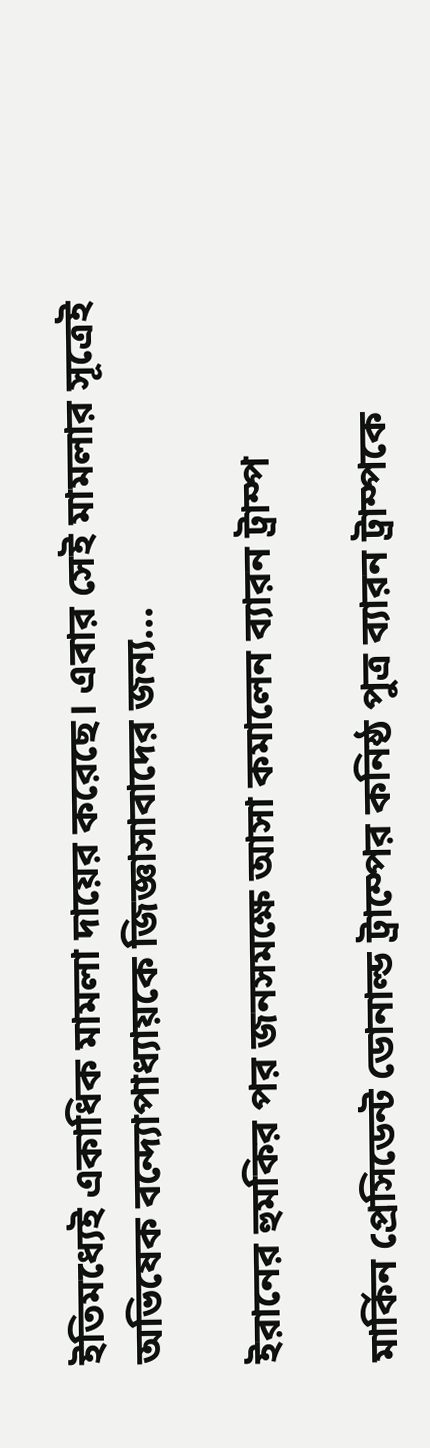ইতিমধ্যেই একাধিক মামলা দায়ের করেছে। এবার সেই মামলার সূত্রেই অভিষেক বন্দ্যোপাধ্যায়কে জিজ্ঞাসাবাদের জন্য...

ইরানের হুমকির পর জনসমক্ষে আসা কমালেন ব্যারন ট্রাম্প

মার্কিন প্রেসিডেন্ট ডোনাল্ড ট্রাম্পের কনিষ্ঠ পুত্র ব্যারন ট্রাম্পকে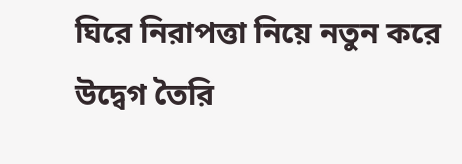ঘিরে নিরাপত্তা নিয়ে নতুন করে উদ্বেগ তৈরি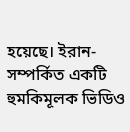হয়েছে। ইরান-সম্পর্কিত একটি হুমকিমূলক ভিডিও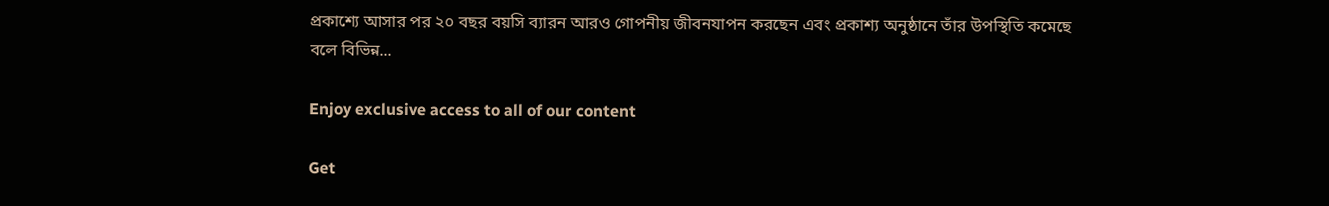প্রকাশ্যে আসার পর ২০ বছর বয়সি ব্যারন আরও গোপনীয় জীবনযাপন করছেন এবং প্রকাশ্য অনুষ্ঠানে তাঁর উপস্থিতি কমেছে বলে বিভিন্ন...

Enjoy exclusive access to all of our content

Get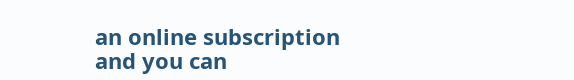an online subscription and you can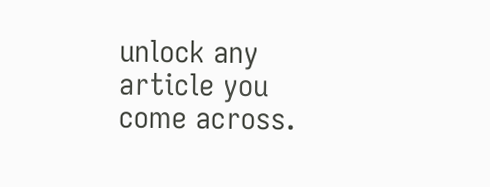unlock any article you come across.